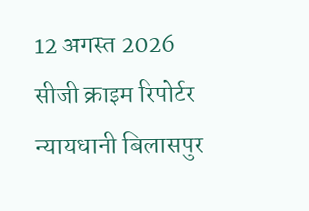12 अगस्त 2026
सीजी क्राइम रिपोर्टर
न्यायधानी बिलासपुर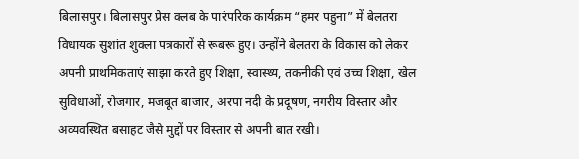बिलासपुर। बिलासपुर प्रेस क्लब के पारंपरिक कार्यक्रम “हमर पहुना” में बेलतरा विधायक सुशांत शुक्ला पत्रकारों से रूबरू हुए। उन्होंने बेलतरा के विकास को लेकर अपनी प्राथमिकताएं साझा करते हुए शिक्षा, स्वास्थ्य, तकनीकी एवं उच्च शिक्षा, खेल सुविधाओं, रोजगार, मजबूत बाजार, अरपा नदी के प्रदूषण, नगरीय विस्तार और अव्यवस्थित बसाहट जैसे मुद्दों पर विस्तार से अपनी बात रखी।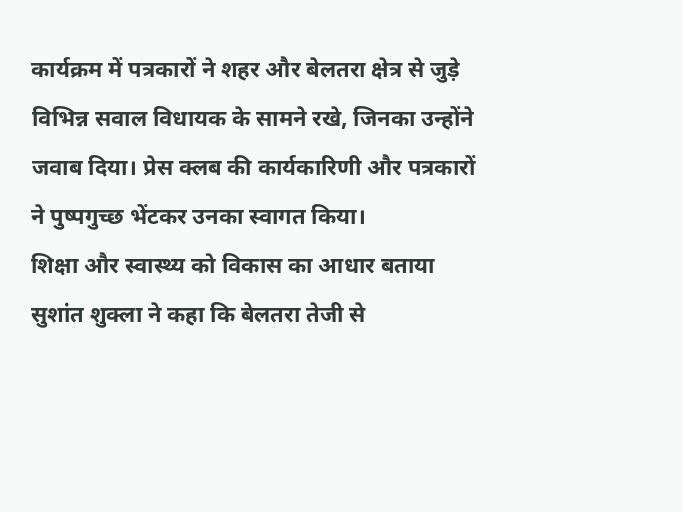कार्यक्रम में पत्रकारों ने शहर और बेलतरा क्षेत्र से जुड़े विभिन्न सवाल विधायक के सामने रखे, जिनका उन्होंने जवाब दिया। प्रेस क्लब की कार्यकारिणी और पत्रकारों ने पुष्पगुच्छ भेंटकर उनका स्वागत किया।
शिक्षा और स्वास्थ्य को विकास का आधार बताया
सुशांत शुक्ला ने कहा कि बेलतरा तेजी से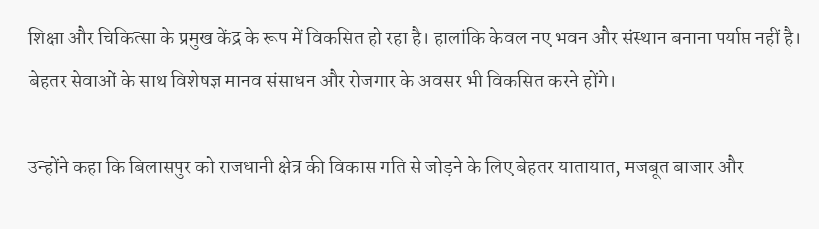शिक्षा और चिकित्सा के प्रमुख केंद्र के रूप में विकसित हो रहा है। हालांकि केवल नए भवन और संस्थान बनाना पर्याप्त नहीं है। बेहतर सेवाओं के साथ विशेषज्ञ मानव संसाधन और रोजगार के अवसर भी विकसित करने होंगे।

उन्होंने कहा कि बिलासपुर को राजधानी क्षेत्र की विकास गति से जोड़ने के लिए बेहतर यातायात, मजबूत बाजार और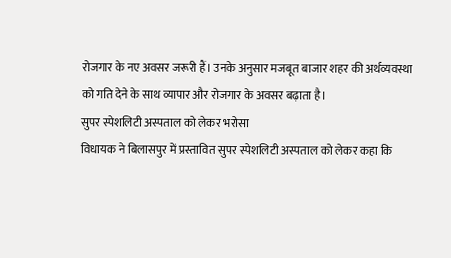रोजगार के नए अवसर जरूरी हैं। उनके अनुसार मजबूत बाजार शहर की अर्थव्यवस्था को गति देने के साथ व्यापार और रोजगार के अवसर बढ़ाता है।
सुपर स्पेशलिटी अस्पताल को लेकर भरोसा
विधायक ने बिलासपुर में प्रस्तावित सुपर स्पेशलिटी अस्पताल को लेकर कहा कि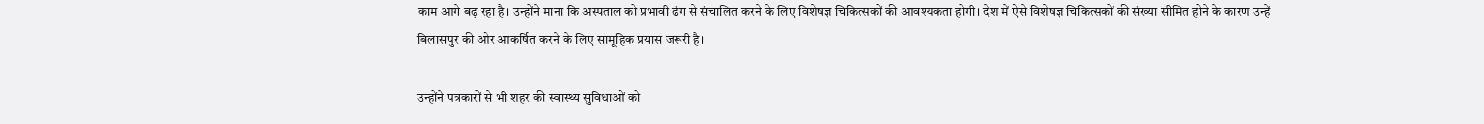काम आगे बढ़ रहा है। उन्होंने माना कि अस्पताल को प्रभावी ढंग से संचालित करने के लिए विशेषज्ञ चिकित्सकों की आवश्यकता होगी। देश में ऐसे विशेषज्ञ चिकित्सकों की संख्या सीमित होने के कारण उन्हें बिलासपुर की ओर आकर्षित करने के लिए सामूहिक प्रयास जरूरी है।

उन्होंने पत्रकारों से भी शहर की स्वास्थ्य सुविधाओं को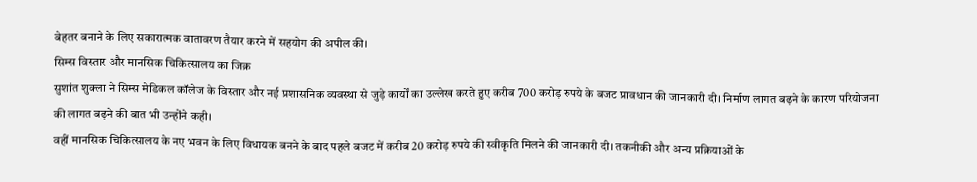बेहतर बनाने के लिए सकारात्मक वातावरण तैयार करने में सहयोग की अपील की।
सिम्स विस्तार और मानसिक चिकित्सालय का जिक्र
सुशांत शुक्ला ने सिम्स मेडिकल कॉलेज के विस्तार और नई प्रशासनिक व्यवस्था से जुड़े कार्यों का उल्लेख करते हुए करीब 700 करोड़ रुपये के बजट प्रावधान की जानकारी दी। निर्माण लागत बढ़ने के कारण परियोजना की लागत बढ़ने की बात भी उन्होंने कही।
वहीं मानसिक चिकित्सालय के नए भवन के लिए विधायक बनने के बाद पहले बजट में करीब 20 करोड़ रुपये की स्वीकृति मिलने की जानकारी दी। तकनीकी और अन्य प्रक्रियाओं के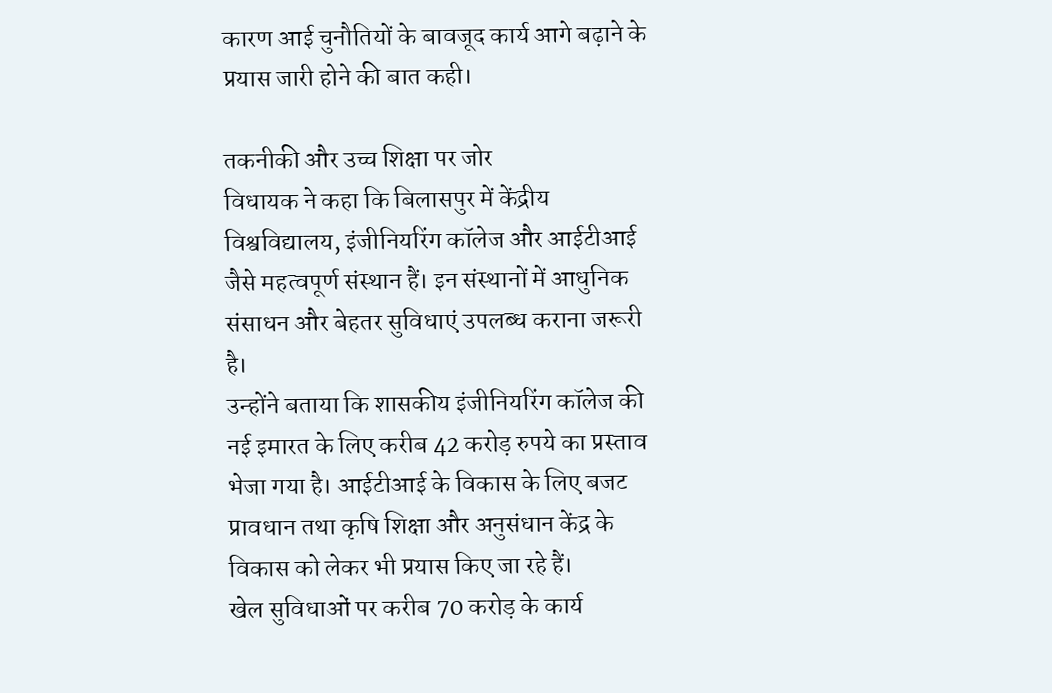कारण आई चुनौतियों के बावजूद कार्य आगे बढ़ाने के प्रयास जारी होने की बात कही।

तकनीकी और उच्च शिक्षा पर जोर
विधायक ने कहा कि बिलासपुर में केंद्रीय विश्वविद्यालय, इंजीनियरिंग कॉलेज और आईटीआई जैसे महत्वपूर्ण संस्थान हैं। इन संस्थानों में आधुनिक संसाधन और बेहतर सुविधाएं उपलब्ध कराना जरूरी है।
उन्होंने बताया कि शासकीय इंजीनियरिंग कॉलेज की नई इमारत के लिए करीब 42 करोड़ रुपये का प्रस्ताव भेजा गया है। आईटीआई के विकास के लिए बजट प्रावधान तथा कृषि शिक्षा और अनुसंधान केंद्र के विकास को लेकर भी प्रयास किए जा रहे हैं।
खेल सुविधाओं पर करीब 70 करोड़ के कार्य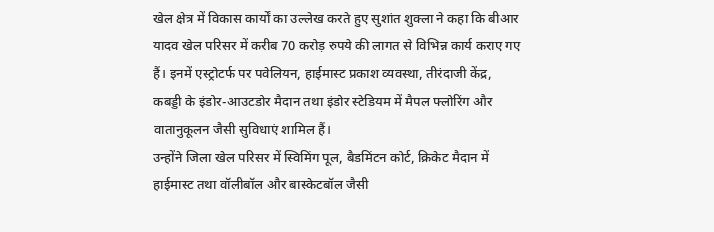खेल क्षेत्र में विकास कार्यों का उल्लेख करते हुए सुशांत शुक्ला ने कहा कि बीआर यादव खेल परिसर में करीब 70 करोड़ रुपये की लागत से विभिन्न कार्य कराए गए हैं। इनमें एस्ट्रोटर्फ पर पवेलियन, हाईमास्ट प्रकाश व्यवस्था, तीरंदाजी केंद्र, कबड्डी के इंडोर-आउटडोर मैदान तथा इंडोर स्टेडियम में मैपल फ्लोरिंग और वातानुकूलन जैसी सुविधाएं शामिल हैं।
उन्होंने जिला खेल परिसर में स्विमिंग पूल, बैडमिंटन कोर्ट, क्रिकेट मैदान में हाईमास्ट तथा वॉलीबॉल और बास्केटबॉल जैसी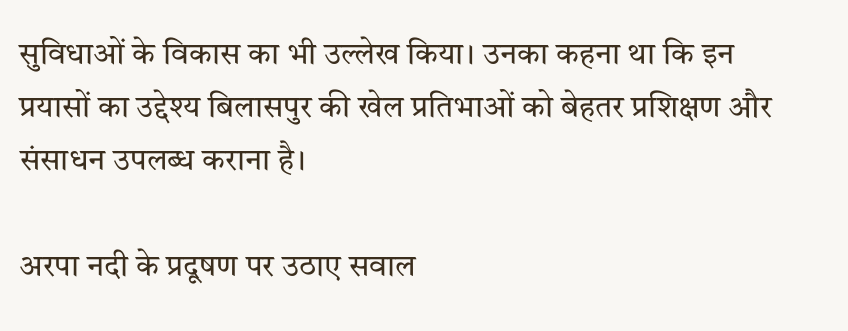सुविधाओं के विकास का भी उल्लेख किया। उनका कहना था कि इन प्रयासों का उद्देश्य बिलासपुर की खेल प्रतिभाओं को बेहतर प्रशिक्षण और संसाधन उपलब्ध कराना है।

अरपा नदी के प्रदूषण पर उठाए सवाल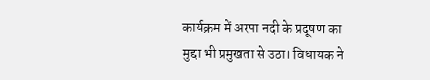कार्यक्रम में अरपा नदी के प्रदूषण का मुद्दा भी प्रमुखता से उठा। विधायक ने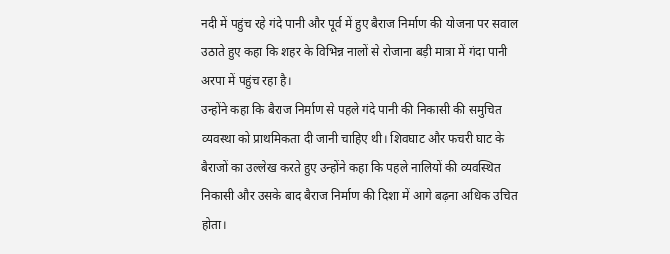नदी में पहुंच रहे गंदे पानी और पूर्व में हुए बैराज निर्माण की योजना पर सवाल उठाते हुए कहा कि शहर के विभिन्न नालों से रोजाना बड़ी मात्रा में गंदा पानी अरपा में पहुंच रहा है।
उन्होंने कहा कि बैराज निर्माण से पहले गंदे पानी की निकासी की समुचित व्यवस्था को प्राथमिकता दी जानी चाहिए थी। शिवघाट और फचरी घाट के बैराजों का उल्लेख करते हुए उन्होंने कहा कि पहले नालियों की व्यवस्थित निकासी और उसके बाद बैराज निर्माण की दिशा में आगे बढ़ना अधिक उचित होता।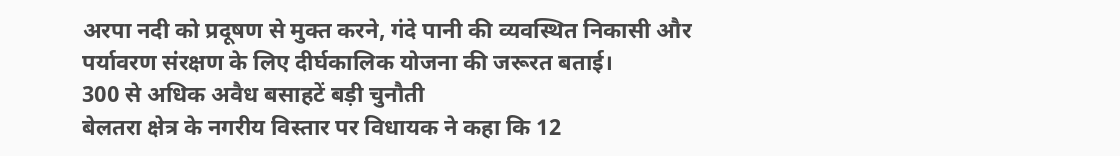अरपा नदी को प्रदूषण से मुक्त करने, गंदे पानी की व्यवस्थित निकासी और पर्यावरण संरक्षण के लिए दीर्घकालिक योजना की जरूरत बताई।
300 से अधिक अवैध बसाहटें बड़ी चुनौती
बेलतरा क्षेत्र के नगरीय विस्तार पर विधायक ने कहा कि 12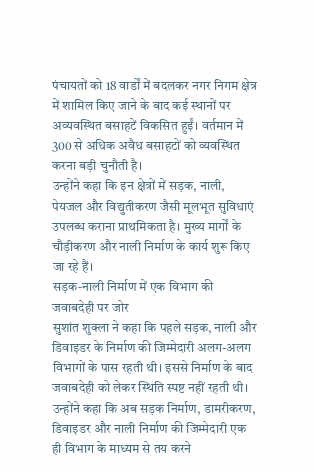पंचायतों को 18 वार्डों में बदलकर नगर निगम क्षेत्र में शामिल किए जाने के बाद कई स्थानों पर अव्यवस्थित बसाहटें विकसित हुईं। वर्तमान में 300 से अधिक अवैध बसाहटों को व्यवस्थित करना बड़ी चुनौती है।
उन्होंने कहा कि इन क्षेत्रों में सड़क, नाली, पेयजल और विद्युतीकरण जैसी मूलभूत सुविधाएं उपलब्ध कराना प्राथमिकता है। मुख्य मार्गों के चौड़ीकरण और नाली निर्माण के कार्य शुरू किए जा रहे हैं।
सड़क-नाली निर्माण में एक विभाग की जवाबदेही पर जोर
सुशांत शुक्ला ने कहा कि पहले सड़क, नाली और डिवाइडर के निर्माण की जिम्मेदारी अलग-अलग विभागों के पास रहती थी। इससे निर्माण के बाद जवाबदेही को लेकर स्थिति स्पष्ट नहीं रहती थी।
उन्होंने कहा कि अब सड़क निर्माण, डामरीकरण, डिवाइडर और नाली निर्माण की जिम्मेदारी एक ही विभाग के माध्यम से तय करने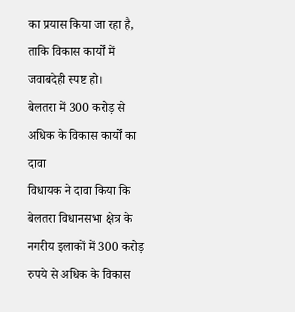का प्रयास किया जा रहा है, ताकि विकास कार्यों में जवाबदेही स्पष्ट हो।
बेलतरा में 300 करोड़ से अधिक के विकास कार्यों का दावा
विधायक ने दावा किया कि बेलतरा विधानसभा क्षेत्र के नगरीय इलाकों में 300 करोड़ रुपये से अधिक के विकास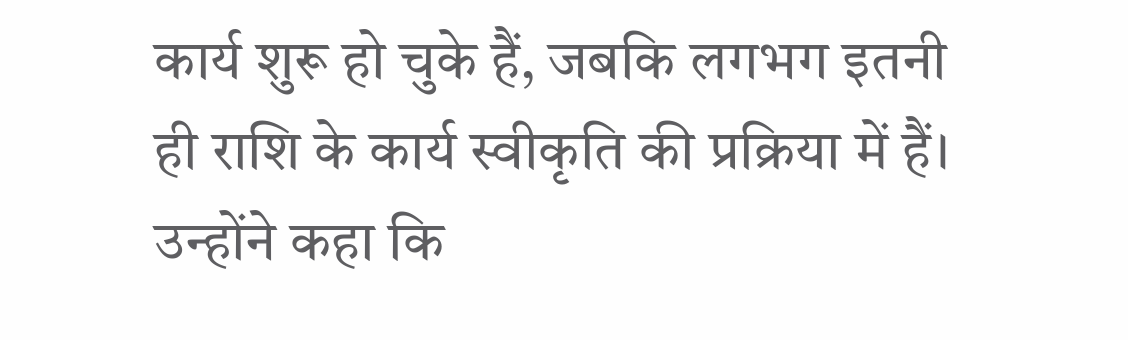कार्य शुरू हो चुके हैं, जबकि लगभग इतनी ही राशि के कार्य स्वीकृति की प्रक्रिया में हैं।
उन्होंने कहा कि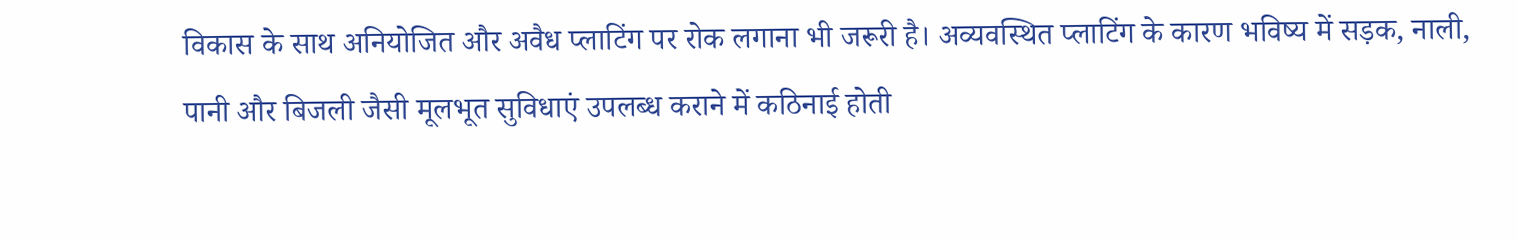विकास के साथ अनियोजित और अवैध प्लाटिंग पर रोक लगाना भी जरूरी है। अव्यवस्थित प्लाटिंग के कारण भविष्य में सड़क, नाली, पानी और बिजली जैसी मूलभूत सुविधाएं उपलब्ध कराने में कठिनाई होती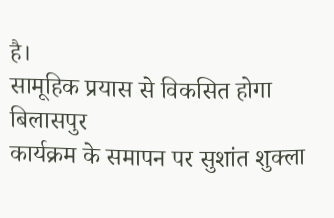है।
सामूहिक प्रयास से विकसित होगा बिलासपुर
कार्यक्रम के समापन पर सुशांत शुक्ला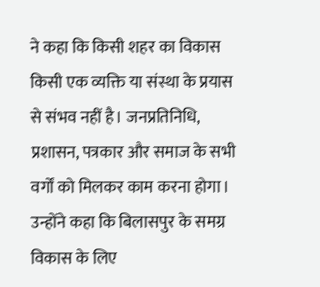ने कहा कि किसी शहर का विकास किसी एक व्यक्ति या संस्था के प्रयास से संभव नहीं है। जनप्रतिनिधि, प्रशासन, पत्रकार और समाज के सभी वर्गों को मिलकर काम करना होगा।
उन्होंने कहा कि बिलासपुर के समग्र विकास के लिए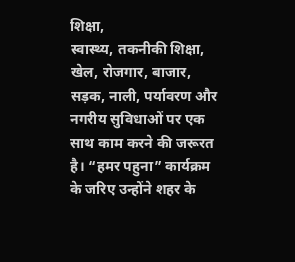शिक्षा,
स्वास्थ्य, तकनीकी शिक्षा, खेल, रोजगार, बाजार, सड़क, नाली, पर्यावरण और नगरीय सुविधाओं पर एक साथ काम करने की जरूरत है। “हमर पहुना” कार्यक्रम के जरिए उन्होंने शहर के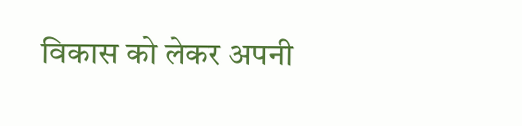विकास को लेकर अपनी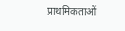प्राथमिकताओं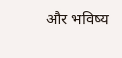और भविष्य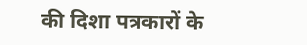की दिशा पत्रकारों के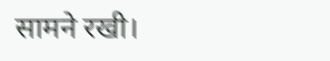सामने रखी।